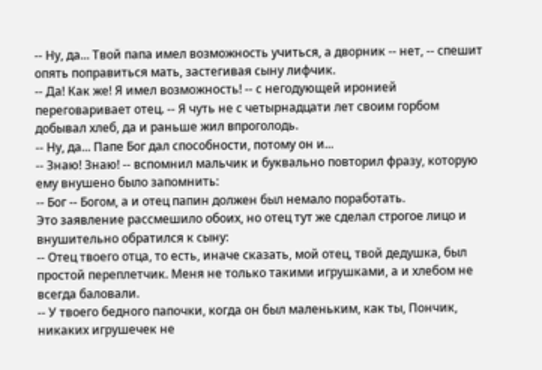-- Ну, да... Твой папа имел возможность учиться, а дворник -- нет, -- спешит опять поправиться мать, застегивая сыну лифчик.
-- Да! Как же! Я имел возможность! -- с негодующей иронией переговаривает отец. -- Я чуть не с четырнадцати лет своим горбом добывал хлеб, да и раньше жил впроголодь.
-- Ну, да... Папе Бог дал способности, потому он и...
-- Знаю! Знаю! -- вспомнил мальчик и буквально повторил фразу, которую ему внушено было запомнить:
-- Бог -- Богом, а и отец папин должен был немало поработать.
Это заявление рассмешило обоих, но отец тут же сделал строгое лицо и внушительно обратился к сыну:
-- Отец твоего отца, то есть, иначе сказать, мой отец, твой дедушка, был простой переплетчик. Меня не только такими игрушками, а и хлебом не всегда баловали.
-- У твоего бедного папочки, когда он был маленьким, как ты, Пончик, никаких игрушечек не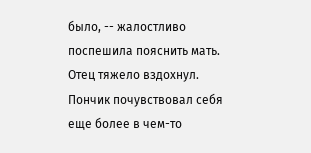было, -- жалостливо поспешила пояснить мать.
Отец тяжело вздохнул.
Пончик почувствовал себя еще более в чем-то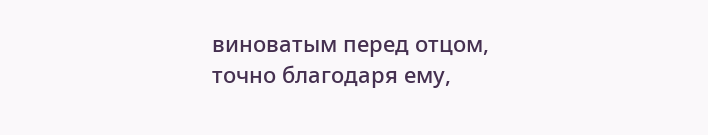виноватым перед отцом, точно благодаря ему,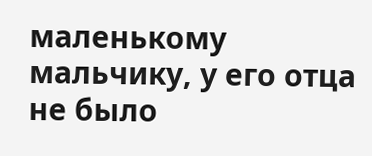маленькому мальчику, у его отца не было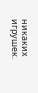никаких игрушек.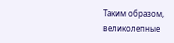Таким образом, великолепные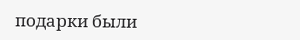подарки были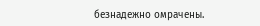безнадежно омрачены.